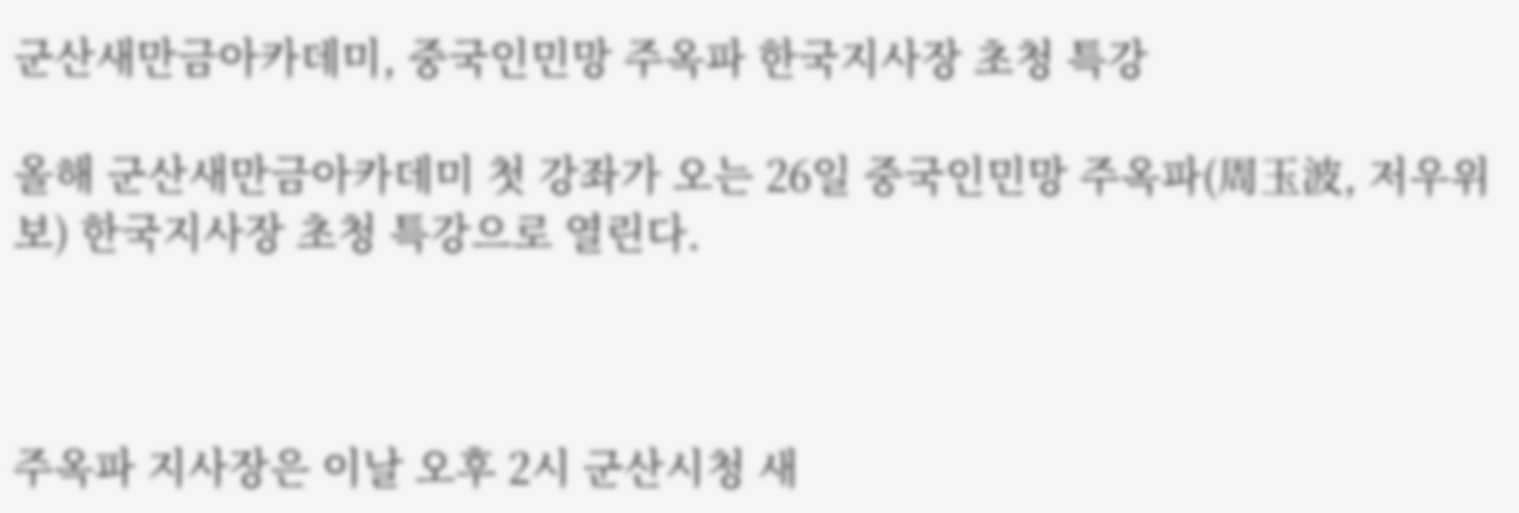군산새만금아카데미, 중국인민망 주옥파 한국지사장 초청 특강

올해 군산새만금아카데미 첫 강좌가 오는 26일 중국인민망 주옥파(周玉波, 저우위보) 한국지사장 초청 특강으로 열린다.



주옥파 지사장은 이날 오후 2시 군산시청 새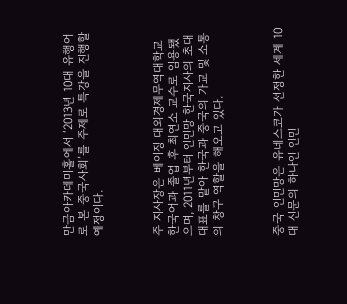만금아카데미홀에서 ‘2013년 10대 유행어로 본 중국사회’를 주제로 특강을 진행할 예정이다.



주 지사장은 베이징 대외경제무역대학교 한국어과 졸업 후 최연소 교수로 임용됐으며, 2011년부터 인민망 한국지사의 초대 대표를 맡아 한국과 중국의 가교 및 소통의 창구 역할을 해오고 있다.



중국 인민망은 유네스코가 선정한 세계 10대 신문의 하나인 인민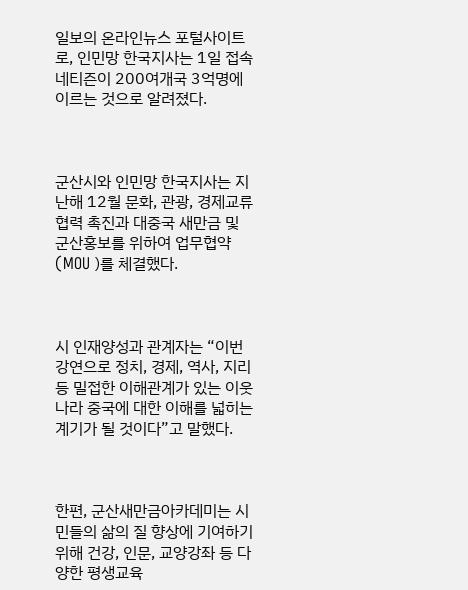일보의 온라인뉴스 포털사이트로, 인민망 한국지사는 1일 접속 네티즌이 200여개국 3억명에 이르는 것으로 알려졌다.



군산시와 인민망 한국지사는 지난해 12월 문화, 관광, 경제교류 협력 촉진과 대중국 새만금 및 군산홍보를 위하여 업무협약(MOU )를 체결했다.



시 인재양성과 관계자는 “이번 강연으로 정치, 경제, 역사, 지리 등 밀접한 이해관계가 있는 이웃나라 중국에 대한 이해를 넓히는 계기가 될 것이다”고 말했다.



한편, 군산새만금아카데미는 시민들의 삶의 질 향상에 기여하기 위해 건강, 인문, 교양강좌 등 다양한 평생교육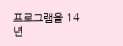프로그램을 14년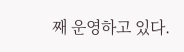째 운영하고 있다.